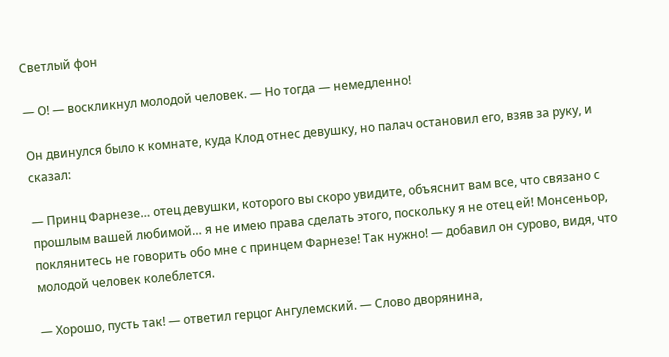Светлый фон

— О! — воскликнул молодой человек. — Но тогда — немедленно!

Он двинулся было к комнате, куда Клод отнес девушку, но палач остановил его, взяв за руку, и сказал:

— Принц Фарнезе… отец девушки, которого вы скоро увидите, объяснит вам все, что связано с прошлым вашей любимой… я не имею права сделать этого, поскольку я не отец ей! Монсеньор, поклянитесь не говорить обо мне с принцем Фарнезе! Так нужно! — добавил он сурово, видя, что молодой человек колеблется.

— Хорошо, пусть так! — ответил герцог Ангулемский. — Слово дворянина,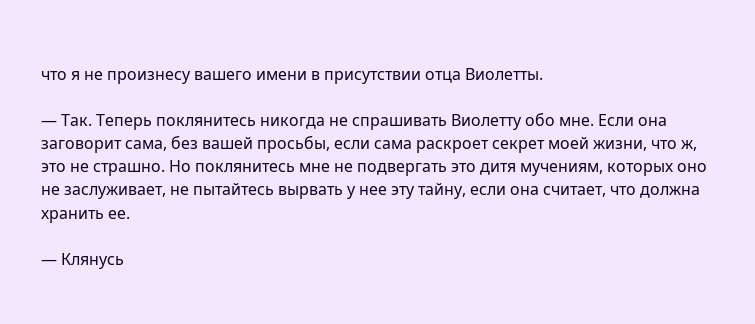что я не произнесу вашего имени в присутствии отца Виолетты.

— Так. Теперь поклянитесь никогда не спрашивать Виолетту обо мне. Если она заговорит сама, без вашей просьбы, если сама раскроет секрет моей жизни, что ж, это не страшно. Но поклянитесь мне не подвергать это дитя мучениям, которых оно не заслуживает, не пытайтесь вырвать у нее эту тайну, если она считает, что должна хранить ее.

— Клянусь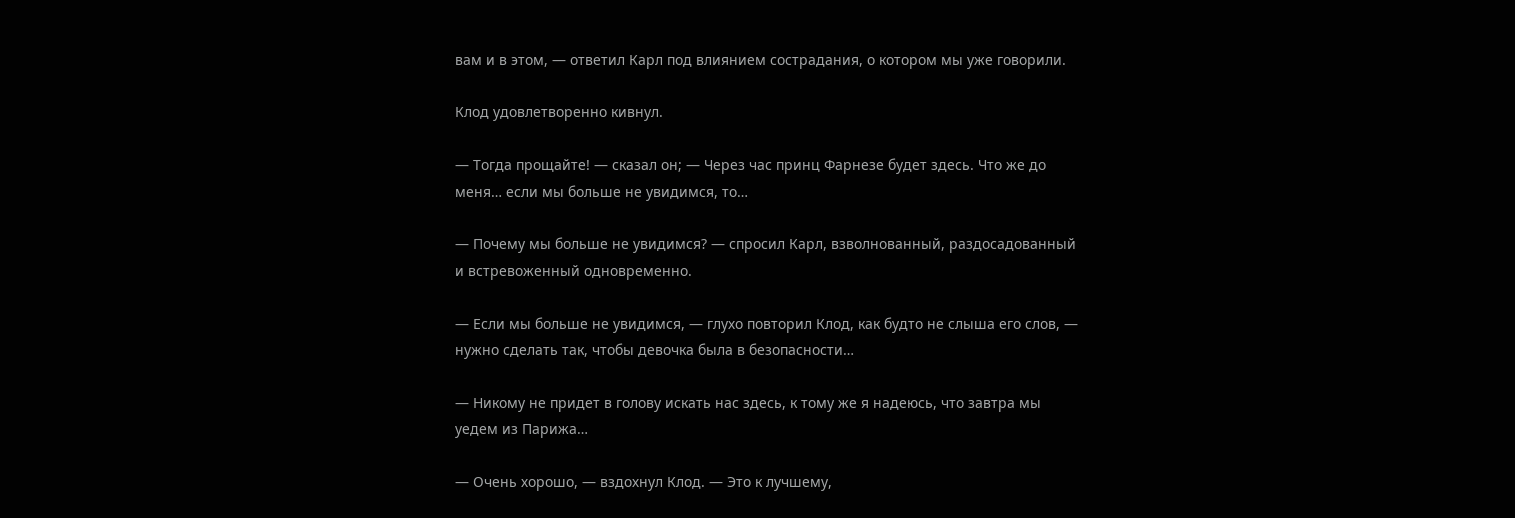вам и в этом, — ответил Карл под влиянием сострадания, о котором мы уже говорили.

Клод удовлетворенно кивнул.

— Тогда прощайте! — сказал он; — Через час принц Фарнезе будет здесь. Что же до меня… если мы больше не увидимся, то…

— Почему мы больше не увидимся? — спросил Карл, взволнованный, раздосадованный и встревоженный одновременно.

— Если мы больше не увидимся, — глухо повторил Клод, как будто не слыша его слов, — нужно сделать так, чтобы девочка была в безопасности…

— Никому не придет в голову искать нас здесь, к тому же я надеюсь, что завтра мы уедем из Парижа…

— Очень хорошо, — вздохнул Клод. — Это к лучшему,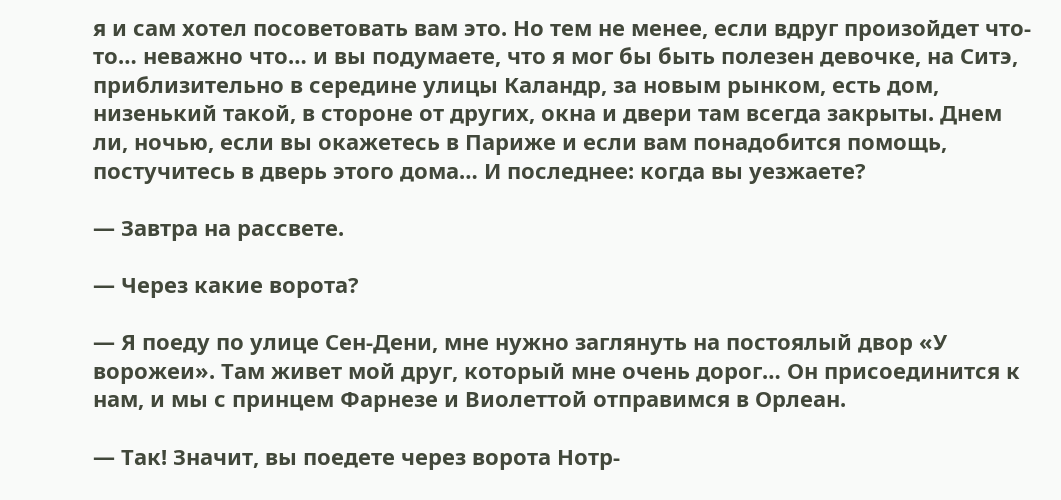я и сам хотел посоветовать вам это. Но тем не менее, если вдруг произойдет что-то… неважно что… и вы подумаете, что я мог бы быть полезен девочке, на Ситэ, приблизительно в середине улицы Каландр, за новым рынком, есть дом, низенький такой, в стороне от других, окна и двери там всегда закрыты. Днем ли, ночью, если вы окажетесь в Париже и если вам понадобится помощь, постучитесь в дверь этого дома… И последнее: когда вы уезжаете?

— Завтра на рассвете.

— Через какие ворота?

— Я поеду по улице Сен-Дени, мне нужно заглянуть на постоялый двор «У ворожеи». Там живет мой друг, который мне очень дорог… Он присоединится к нам, и мы с принцем Фарнезе и Виолеттой отправимся в Орлеан.

— Так! Значит, вы поедете через ворота Нотр-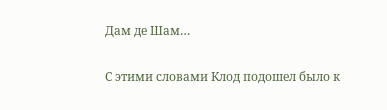Дам де Шам…

С этими словами Клод подошел было к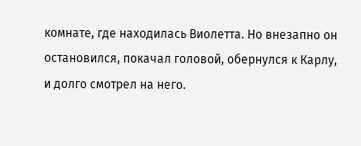комнате, где находилась Виолетта. Но внезапно он остановился, покачал головой, обернулся к Карлу, и долго смотрел на него.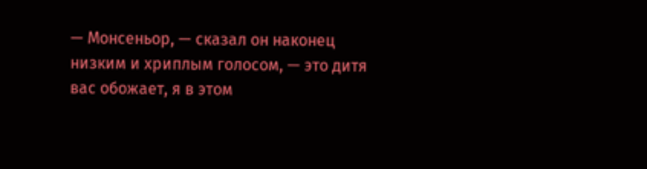— Монсеньор, — сказал он наконец низким и хриплым голосом, — это дитя вас обожает, я в этом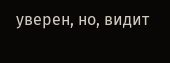уверен, но, видит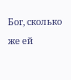Бог, сколько же ей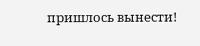пришлось вынести!